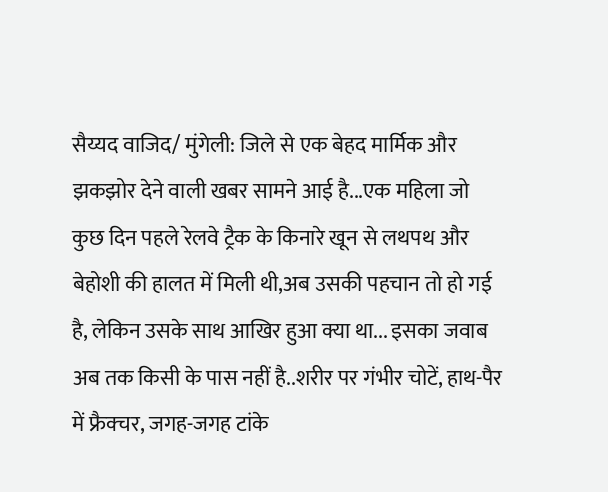सैय्यद वाजिद/ मुंगेली: जिले से एक बेहद मार्मिक और झकझोर देने वाली खबर सामने आई है...एक महिला जो कुछ दिन पहले रेलवे ट्रैक के किनारे खून से लथपथ और बेहोशी की हालत में मिली थी,अब उसकी पहचान तो हो गई है, लेकिन उसके साथ आखिर हुआ क्या था... इसका जवाब अब तक किसी के पास नहीं है..शरीर पर गंभीर चोटें, हाथ-पैर में फ्रैक्चर, जगह-जगह टांके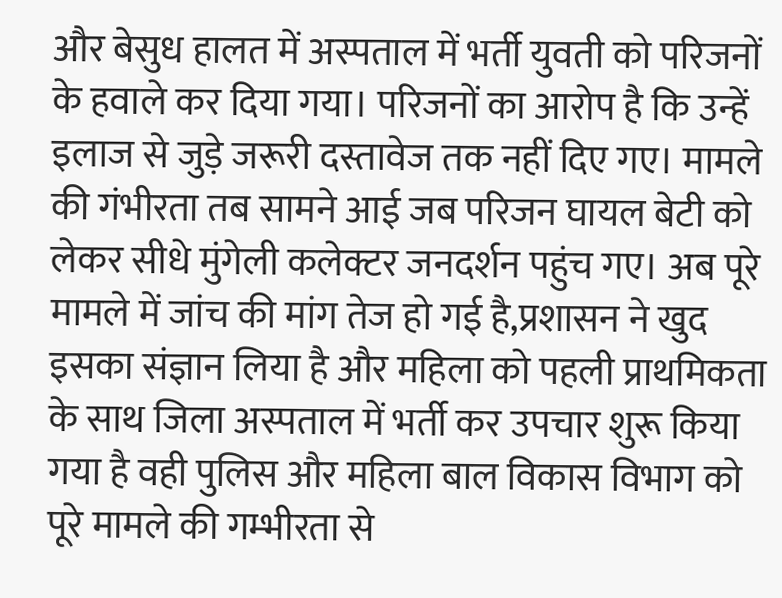और बेसुध हालत में अस्पताल में भर्ती युवती को परिजनों के हवाले कर दिया गया। परिजनों का आरोप है कि उन्हें इलाज से जुड़े जरूरी दस्तावेज तक नहीं दिए गए। मामले की गंभीरता तब सामने आई जब परिजन घायल बेटी को लेकर सीधे मुंगेली कलेक्टर जनदर्शन पहुंच गए। अब पूरे मामले में जांच की मांग तेज हो गई है,प्रशासन ने खुद इसका संज्ञान लिया है और महिला को पहली प्राथमिकता के साथ जिला अस्पताल में भर्ती कर उपचार शुरू किया गया है वही पुलिस और महिला बाल विकास विभाग को पूरे मामले की गम्भीरता से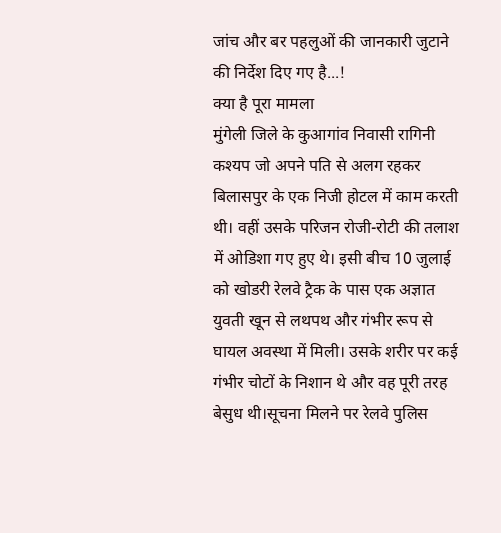जांच और बर पहलुओं की जानकारी जुटाने की निर्देश दिए गए है...!
क्या है पूरा मामला
मुंगेली जिले के कुआगांव निवासी रागिनी कश्यप जो अपने पति से अलग रहकर बिलासपुर के एक निजी होटल में काम करती थी। वहीं उसके परिजन रोजी-रोटी की तलाश में ओडिशा गए हुए थे। इसी बीच 10 जुलाई को खोडरी रेलवे ट्रैक के पास एक अज्ञात युवती खून से लथपथ और गंभीर रूप से घायल अवस्था में मिली। उसके शरीर पर कई गंभीर चोटों के निशान थे और वह पूरी तरह बेसुध थी।सूचना मिलने पर रेलवे पुलिस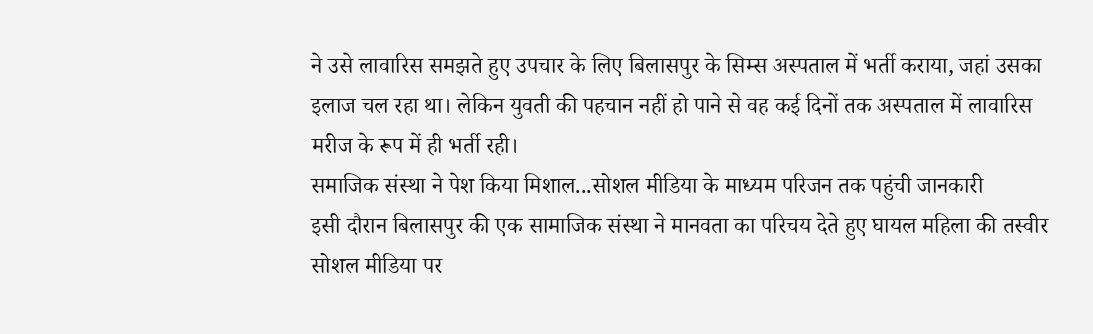ने उसे लावारिस समझते हुए उपचार के लिए बिलासपुर के सिम्स अस्पताल में भर्ती कराया, जहां उसका इलाज चल रहा था। लेकिन युवती की पहचान नहीं हो पाने से वह कई दिनों तक अस्पताल में लावारिस मरीज के रूप में ही भर्ती रही।
समाजिक संस्था ने पेश किया मिशाल...सोशल मीडिया के माध्यम परिजन तक पहुंची जानकारी
इसी दौरान बिलासपुर की एक सामाजिक संस्था ने मानवता का परिचय देते हुए घायल महिला की तस्वीर सोशल मीडिया पर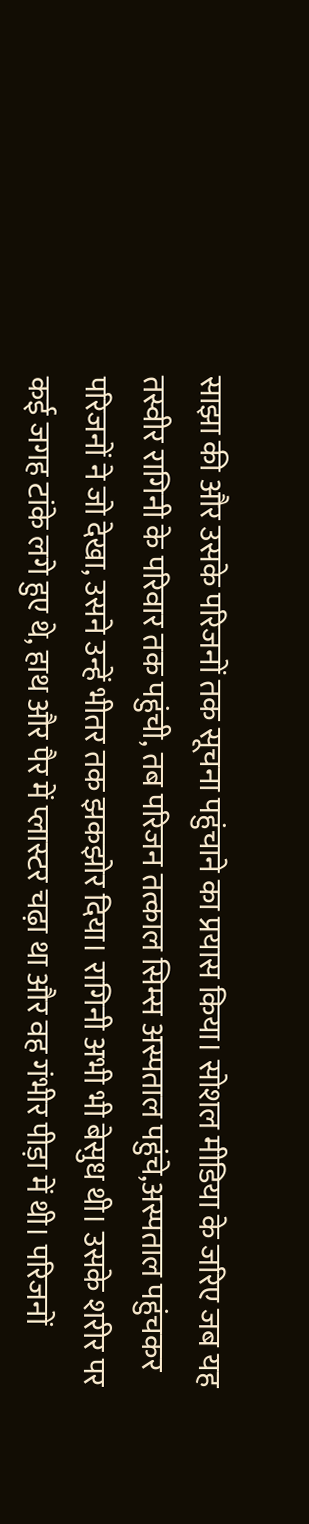साझा की और उसके परिजनों तक सूचना पहुंचाने का प्रयास किया। सोशल मीडिया के जरिए जब यह तस्वीर रागिनी के परिवार तक पहुंची, तब परिजन तत्काल सिम्स अस्पताल पहुंचे,अस्पताल पहुंचकर परिजनों ने जो देखा, उसने उन्हें भीतर तक झकझोर दिया। रागिनी अभी भी बेसुध थी। उसके शरीर पर कई जगह टांके लगे हुए थे, हाथ और पैर में प्लास्टर चढ़ा था और वह गंभीर पीड़ा में थी। परिजनों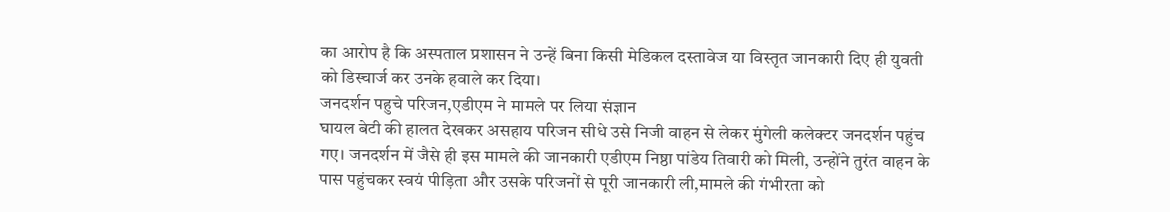का आरोप है कि अस्पताल प्रशासन ने उन्हें बिना किसी मेडिकल दस्तावेज या विस्तृत जानकारी दिए ही युवती को डिस्चार्ज कर उनके हवाले कर दिया।
जनदर्शन पहुचे परिजन,एडीएम ने मामले पर लिया संज्ञान
घायल बेटी की हालत देखकर असहाय परिजन सीधे उसे निजी वाहन से लेकर मुंगेली कलेक्टर जनदर्शन पहुंच गए। जनदर्शन में जैसे ही इस मामले की जानकारी एडीएम निष्ठा पांडेय तिवारी को मिली, उन्होंने तुरंत वाहन के पास पहुंचकर स्वयं पीड़िता और उसके परिजनों से पूरी जानकारी ली,मामले की गंभीरता को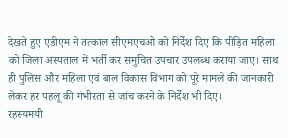देखते हुए एडीएम ने तत्काल सीएमएचओ को निर्देश दिए कि पीड़ित महिला को जिला अस्पताल में भर्ती कर समुचित उपचार उपलब्ध कराया जाए। साथ ही पुलिस और महिला एवं बाल विकास विभाग को पूरे मामले की जानकारी लेकर हर पहलू की गंभीरता से जांच करने के निर्देश भी दिए।
रहस्यमयी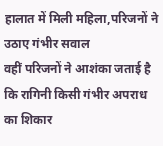हालात में मिली महिला,परिजनों ने उठाए गंभीर सवाल
वहीं परिजनों ने आशंका जताई है कि रागिनी किसी गंभीर अपराध का शिकार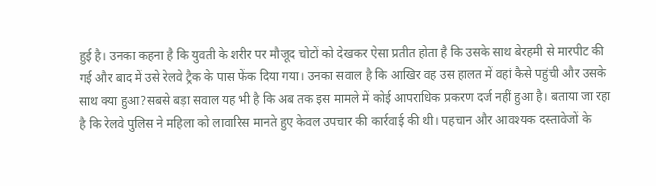हुई है। उनका कहना है कि युवती के शरीर पर मौजूद चोटों को देखकर ऐसा प्रतीत होता है कि उसके साथ बेरहमी से मारपीट की गई और बाद में उसे रेलवे ट्रैक के पास फेंक दिया गया। उनका सवाल है कि आखिर वह उस हालत में वहां कैसे पहुंची और उसके साथ क्या हुआ?सबसे बड़ा सवाल यह भी है कि अब तक इस मामले में कोई आपराधिक प्रकरण दर्ज नहीं हुआ है। बताया जा रहा है कि रेलवे पुलिस ने महिला को लावारिस मानते हुए केवल उपचार की कार्रवाई की थी। पहचान और आवश्यक दस्तावेजों के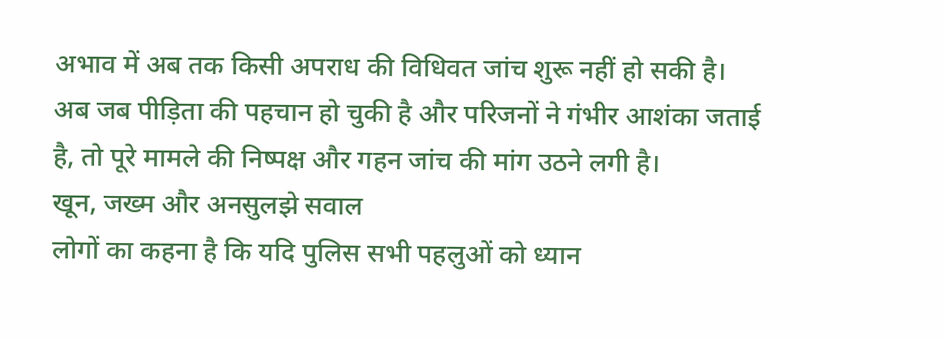अभाव में अब तक किसी अपराध की विधिवत जांच शुरू नहीं हो सकी है।
अब जब पीड़िता की पहचान हो चुकी है और परिजनों ने गंभीर आशंका जताई है, तो पूरे मामले की निष्पक्ष और गहन जांच की मांग उठने लगी है।
खून, जख्म और अनसुलझे सवाल
लोगों का कहना है कि यदि पुलिस सभी पहलुओं को ध्यान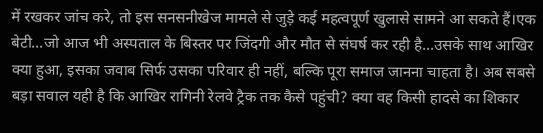में रखकर जांच करे, तो इस सनसनीखेज मामले से जुड़े कई महत्वपूर्ण खुलासे सामने आ सकते हैं।एक बेटी...जो आज भी अस्पताल के बिस्तर पर जिंदगी और मौत से संघर्ष कर रही है...उसके साथ आखिर क्या हुआ, इसका जवाब सिर्फ उसका परिवार ही नहीं, बल्कि पूरा समाज जानना चाहता है। अब सबसे बड़ा सवाल यही है कि आखिर रागिनी रेलवे ट्रैक तक कैसे पहुंची? क्या वह किसी हादसे का शिकार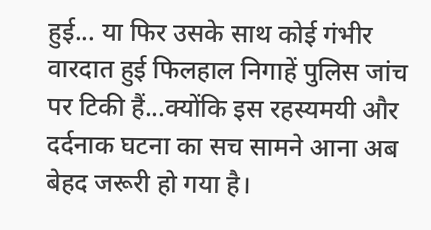हुई... या फिर उसके साथ कोई गंभीर वारदात हुई फिलहाल निगाहें पुलिस जांच पर टिकी हैं...क्योंकि इस रहस्यमयी और दर्दनाक घटना का सच सामने आना अब बेहद जरूरी हो गया है।